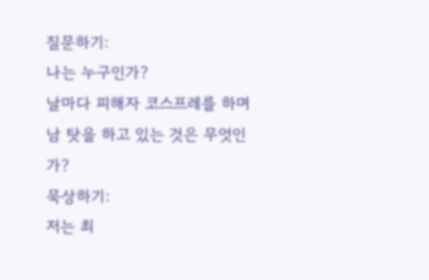질문하기:
나는 누구인가?
날마다 피해자 코스프레를 하며 남 탓을 하고 있는 것은 무엇인가?
묵상하기:
저는 최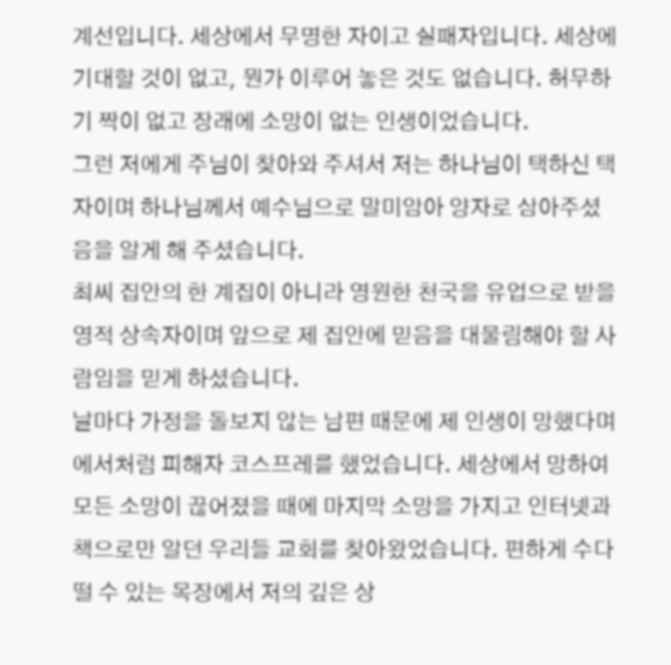계선입니다. 세상에서 무명한 자이고 실패자입니다. 세상에 기대할 것이 없고, 뭔가 이루어 놓은 것도 없습니다. 허무하기 짝이 없고 장래에 소망이 없는 인생이었습니다.
그런 저에게 주님이 찾아와 주셔서 저는 하나님이 택하신 택자이며 하나님께서 예수님으로 말미암아 양자로 삼아주셨음을 알게 해 주셨습니다.
최씨 집안의 한 계집이 아니라 영원한 천국을 유업으로 받을 영적 상속자이며 앞으로 제 집안에 믿음을 대물림해야 할 사람임을 믿게 하셨습니다.
날마다 가정을 돌보지 않는 남편 때문에 제 인생이 망했다며 에서처럼 피해자 코스프레를 했었습니다. 세상에서 망하여 모든 소망이 끊어졌을 때에 마지막 소망을 가지고 인터넷과 책으로만 알던 우리들 교회를 찾아왔었습니다. 편하게 수다 떨 수 있는 목장에서 저의 깊은 상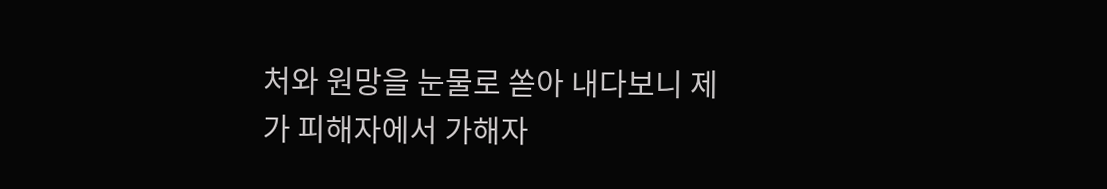처와 원망을 눈물로 쏟아 내다보니 제가 피해자에서 가해자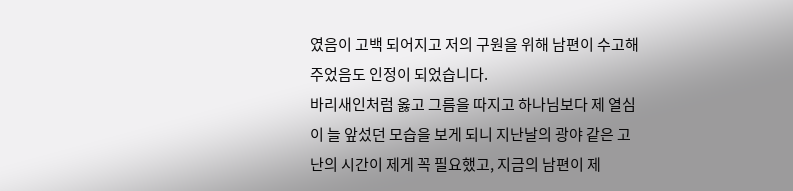였음이 고백 되어지고 저의 구원을 위해 남편이 수고해 주었음도 인정이 되었습니다.
바리새인처럼 옳고 그름을 따지고 하나님보다 제 열심이 늘 앞섰던 모습을 보게 되니 지난날의 광야 같은 고난의 시간이 제게 꼭 필요했고, 지금의 남편이 제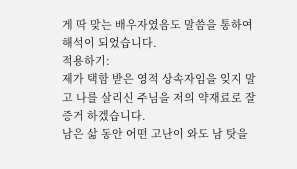게 딱 맞는 배우자였음도 말씀을 통하여 해석이 되었습니다.
적용하기:
제가 택함 받은 영적 상속자임을 잊지 말고 나를 살리신 주님을 저의 약재료로 잘 증거 하겠습니다.
남은 삶 동안 어떤 고난이 와도 남 탓을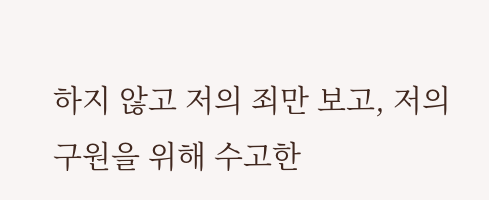하지 않고 저의 죄만 보고, 저의 구원을 위해 수고한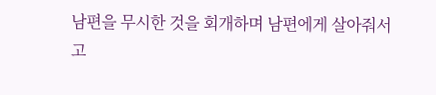남편을 무시한 것을 회개하며 남편에게 살아줘서 고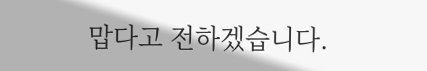맙다고 전하겠습니다.